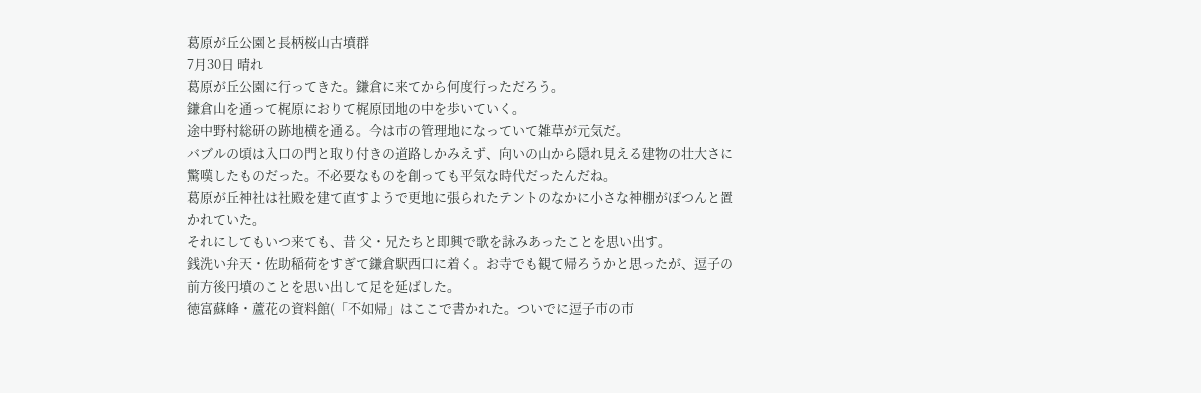葛原が丘公園と長柄桜山古墳群
7月30日 晴れ
葛原が丘公園に行ってきた。鎌倉に来てから何度行っただろう。
鎌倉山を通って梶原におりて梶原団地の中を歩いていく。
途中野村総研の跡地横を通る。今は市の管理地になっていて雑草が元気だ。
バブルの頃は入口の門と取り付きの道路しかみえず、向いの山から隠れ見える建物の壮大さに驚嘆したものだった。不必要なものを創っても平気な時代だったんだね。
葛原が丘神社は社殿を建て直すようで更地に張られたテントのなかに小さな神棚がぽつんと置かれていた。
それにしてもいつ来ても、昔 父・兄たちと即興で歌を詠みあったことを思い出す。
銭洗い弁天・佐助稲荷をすぎて鎌倉駅西口に着く。お寺でも観て帰ろうかと思ったが、逗子の前方後円墳のことを思い出して足を延ばした。
徳富蘇峰・蘆花の資料館(「不如帰」はここで書かれた。ついでに逗子市の市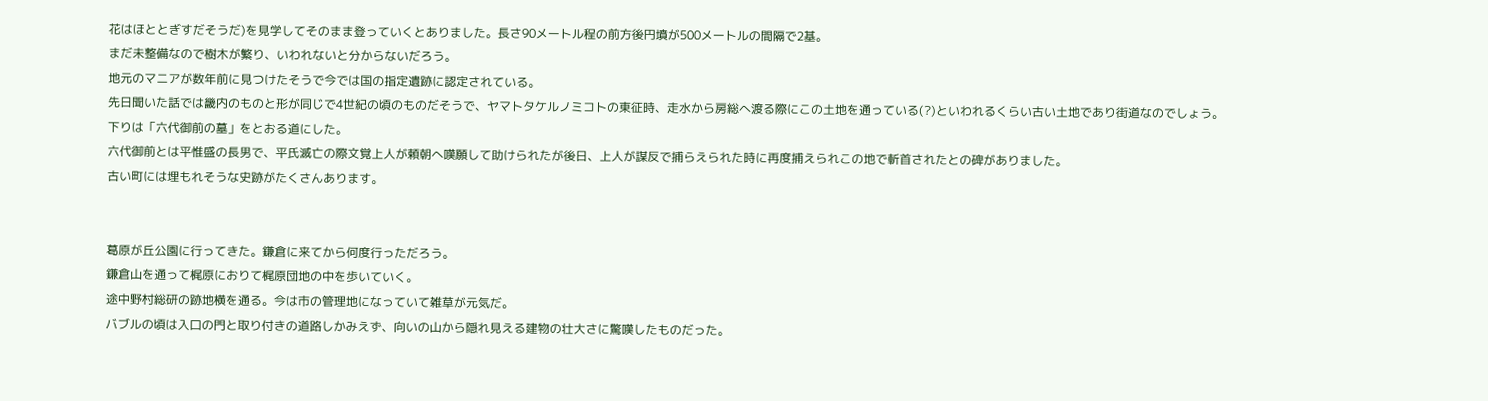花はほととぎすだそうだ)を見学してそのまま登っていくとありました。長さ90メートル程の前方後円墳が500メートルの間隔で2基。
まだ未整備なので樹木が繁り、いわれないと分からないだろう。
地元のマニアが数年前に見つけたそうで今では国の指定遺跡に認定されている。
先日聞いた話では畿内のものと形が同じで4世紀の頃のものだそうで、ヤマトタケルノミコトの東征時、走水から房総へ渡る際にこの土地を通っている(?)といわれるくらい古い土地であり街道なのでしょう。
下りは「六代御前の墓」をとおる道にした。
六代御前とは平惟盛の長男で、平氏滅亡の際文覚上人が頼朝へ嘆願して助けられたが後日、上人が謀反で捕らえられた時に再度捕えられこの地で斬首されたとの碑がありました。
古い町には埋もれそうな史跡がたくさんあります。


葛原が丘公園に行ってきた。鎌倉に来てから何度行っただろう。
鎌倉山を通って梶原におりて梶原団地の中を歩いていく。
途中野村総研の跡地横を通る。今は市の管理地になっていて雑草が元気だ。
バブルの頃は入口の門と取り付きの道路しかみえず、向いの山から隠れ見える建物の壮大さに驚嘆したものだった。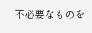不必要なものを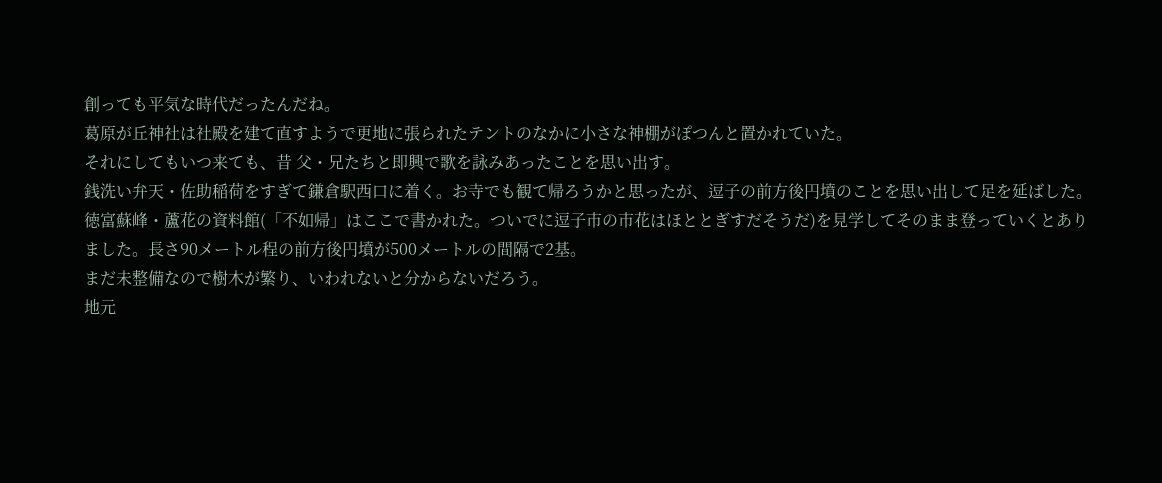創っても平気な時代だったんだね。
葛原が丘神社は社殿を建て直すようで更地に張られたテントのなかに小さな神棚がぽつんと置かれていた。
それにしてもいつ来ても、昔 父・兄たちと即興で歌を詠みあったことを思い出す。
銭洗い弁天・佐助稲荷をすぎて鎌倉駅西口に着く。お寺でも観て帰ろうかと思ったが、逗子の前方後円墳のことを思い出して足を延ばした。
徳富蘇峰・蘆花の資料館(「不如帰」はここで書かれた。ついでに逗子市の市花はほととぎすだそうだ)を見学してそのまま登っていくとありました。長さ90メートル程の前方後円墳が500メートルの間隔で2基。
まだ未整備なので樹木が繁り、いわれないと分からないだろう。
地元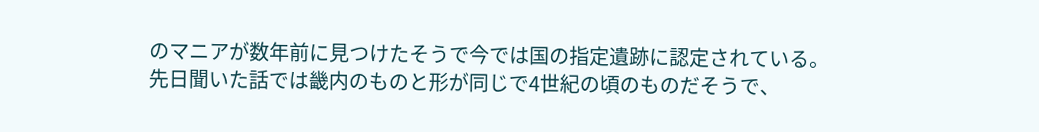のマニアが数年前に見つけたそうで今では国の指定遺跡に認定されている。
先日聞いた話では畿内のものと形が同じで4世紀の頃のものだそうで、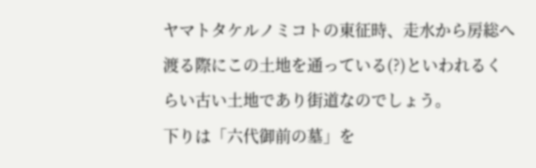ヤマトタケルノミコトの東征時、走水から房総へ渡る際にこの土地を通っている(?)といわれるくらい古い土地であり街道なのでしょう。
下りは「六代御前の墓」を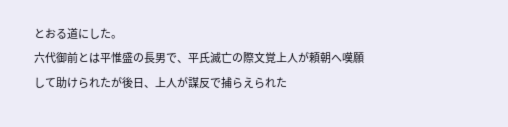とおる道にした。
六代御前とは平惟盛の長男で、平氏滅亡の際文覚上人が頼朝へ嘆願して助けられたが後日、上人が謀反で捕らえられた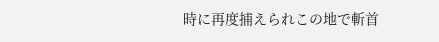時に再度捕えられこの地で斬首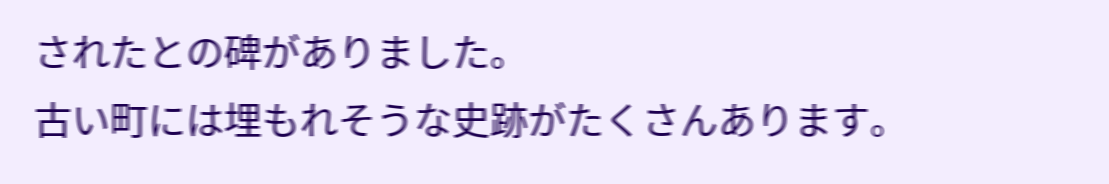されたとの碑がありました。
古い町には埋もれそうな史跡がたくさんあります。